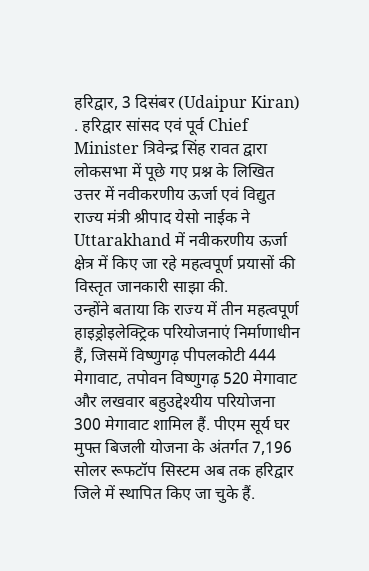हरिद्वार, 3 दिसंबर (Udaipur Kiran) . हरिद्वार सांसद एवं पूर्व Chief Minister त्रिवेन्द्र सिंह रावत द्वारा लोकसभा में पूछे गए प्रश्न के लिखित उत्तर में नवीकरणीय ऊर्जा एवं विद्युत राज्य मंत्री श्रीपाद येसो नाईक ने Uttarakhand में नवीकरणीय ऊर्जा क्षेत्र में किए जा रहे महत्वपूर्ण प्रयासों की विस्तृत जानकारी साझा की.
उन्होंने बताया कि राज्य में तीन महत्वपूर्ण हाइड्रोइलेक्ट्रिक परियोजनाएं निर्माणाधीन हैं, जिसमें विष्णुगढ़ पीपलकोटी 444 मेगावाट, तपोवन विष्णुगढ़ 520 मेगावाट और लखवार बहुउद्देश्यीय परियोजना 300 मेगावाट शामिल हैं. पीएम सूर्य घर मुफ्त बिजली योजना के अंतर्गत 7,196 सोलर रूफटॉप सिस्टम अब तक हरिद्वार जिले में स्थापित किए जा चुके हैं.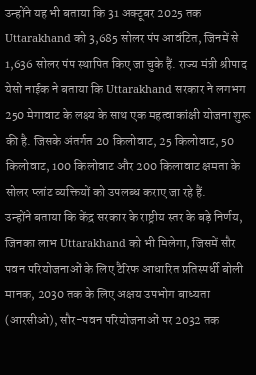उन्होंने यह भी बताया कि 31 अक्टूबर 2025 तक Uttarakhand को 3,685 सोलर पंप आवंटित, जिनमें से 1,636 सोलर पंप स्थापित किए जा चुके हैं. राज्य मंत्री श्रीपाद येसो नाईक ने बताया कि Uttarakhand सरकार ने लगभग 250 मेगावाट के लक्ष्य के साथ एक महत्वाकांक्षी योजना शुरू की है. जिसके अंतर्गत 20 किलोवाट, 25 किलोवाट, 50 किलोवाट, 100 किलोवाट और 200 किलावाट क्षमता के सोलर प्लांट व्यक्तियों को उपलब्ध कराए जा रहे हैं.
उन्होंने बताया कि केंद्र सरकार के राष्ट्रीय स्तर के बड़े निर्णय, जिनका लाभ Uttarakhand को भी मिलेगा, जिसमें सौर पवन परियोजनाओं के लिए टैरिफ आधारित प्रतिस्पर्धी बोली मानक, 2030 तक के लिए अक्षय उपभोग बाध्यता (आरसीओ), सौर-पवन परियोजनाओं पर 2032 तक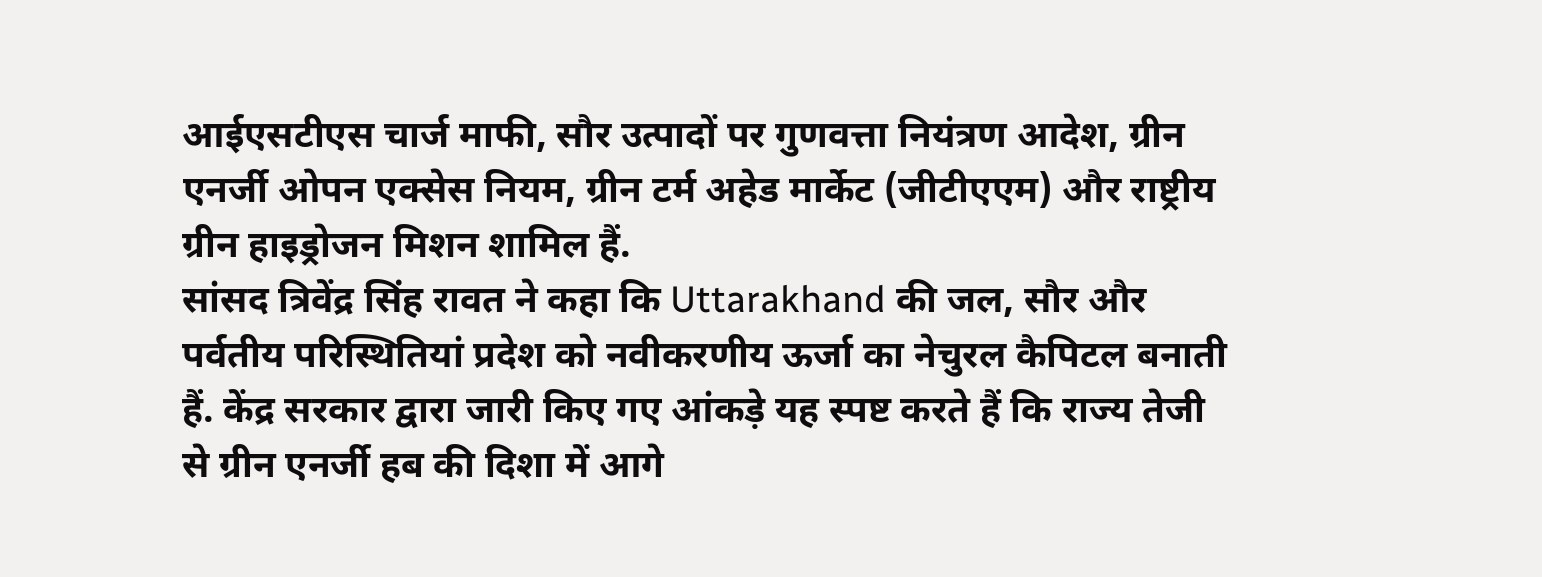आईएसटीएस चार्ज माफी, सौर उत्पादों पर गुणवत्ता नियंत्रण आदेश, ग्रीन एनर्जी ओपन एक्सेस नियम, ग्रीन टर्म अहेड मार्केट (जीटीएएम) और राष्ट्रीय ग्रीन हाइड्रोजन मिशन शामिल हैं.
सांसद त्रिवेंद्र सिंह रावत ने कहा कि Uttarakhand की जल, सौर और पर्वतीय परिस्थितियां प्रदेश को नवीकरणीय ऊर्जा का नेचुरल कैपिटल बनाती हैं. केंद्र सरकार द्वारा जारी किए गए आंकड़े यह स्पष्ट करते हैं कि राज्य तेजी से ग्रीन एनर्जी हब की दिशा में आगे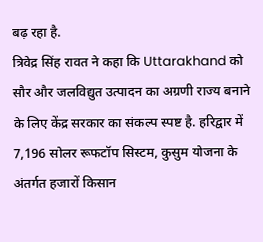बढ़ रहा है.
त्रिवेद्र सिंह रावत ने कहा कि Uttarakhand को सौर और जलविद्युत उत्पादन का अग्रणी राज्य बनाने के लिए केंद्र सरकार का संकल्प स्पष्ट है. हरिद्वार में 7,196 सोलर रूफटॉप सिस्टम, कुसुम योजना के अंतर्गत हजारों किसान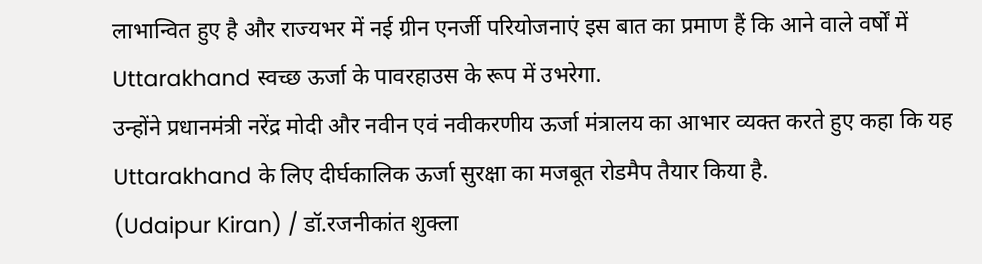लाभान्वित हुए है और राज्यभर में नई ग्रीन एनर्जी परियोजनाएं इस बात का प्रमाण हैं कि आने वाले वर्षों में Uttarakhand स्वच्छ ऊर्जा के पावरहाउस के रूप में उभरेगा.
उन्होंने प्रधानमंत्री नरेंद्र मोदी और नवीन एवं नवीकरणीय ऊर्जा मंत्रालय का आभार व्यक्त करते हुए कहा कि यह Uttarakhand के लिए दीर्घकालिक ऊर्जा सुरक्षा का मजबूत रोडमैप तैयार किया है.
(Udaipur Kiran) / डॉ.रजनीकांत शुक्ला